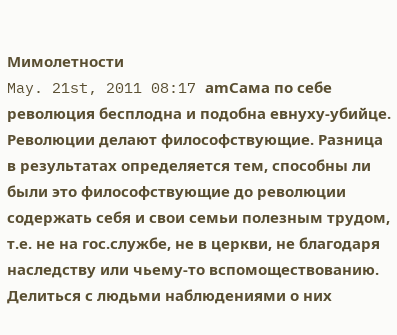Мимолетности
May. 21st, 2011 08:17 amСама по себе революция бесплодна и подобна евнуху-убийце.
Революции делают философствующие. Разница в результатах определяется тем, способны ли были это философствующие до революции содержать себя и свои семьи полезным трудом, т.е. не на гос.службе, не в церкви, не благодаря наследству или чьему-то вспомоществованию.
Делиться с людьми наблюдениями о них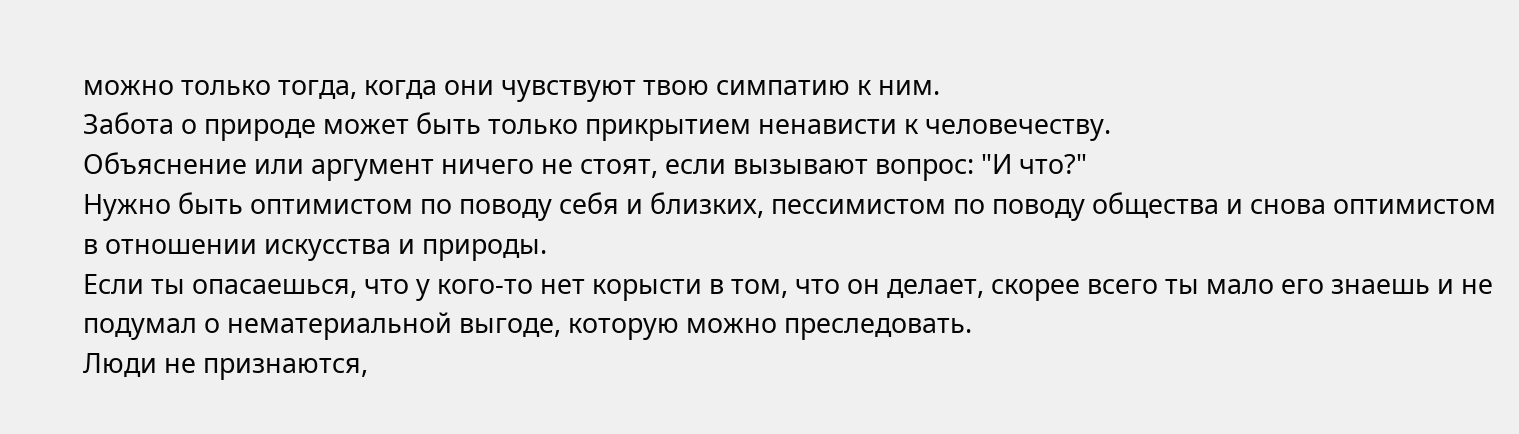можно только тогда, когда они чувствуют твою симпатию к ним.
Забота о природе может быть только прикрытием ненависти к человечеству.
Объяснение или аргумент ничего не стоят, если вызывают вопрос: "И что?"
Нужно быть оптимистом по поводу себя и близких, пессимистом по поводу общества и снова оптимистом в отношении искусства и природы.
Если ты опасаешься, что у кого-то нет корысти в том, что он делает, скорее всего ты мало его знаешь и не подумал о нематериальной выгоде, которую можно преследовать.
Люди не признаются,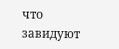что завидуют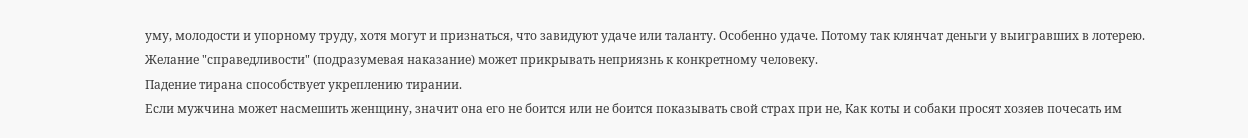уму, молодости и упорному труду, хотя могут и признаться, что завидуют удаче или таланту. Особенно удаче. Потому так клянчат деньги у выигравших в лотерею.
Желание "справедливости" (подразумевая наказание) может прикрывать неприязнь к конкретному человеку.
Падение тирана способствует укреплению тирании.
Если мужчина может насмешить женщину, значит она его не боится или не боится показывать свой страх при не, Как коты и собаки просят хозяев почесать им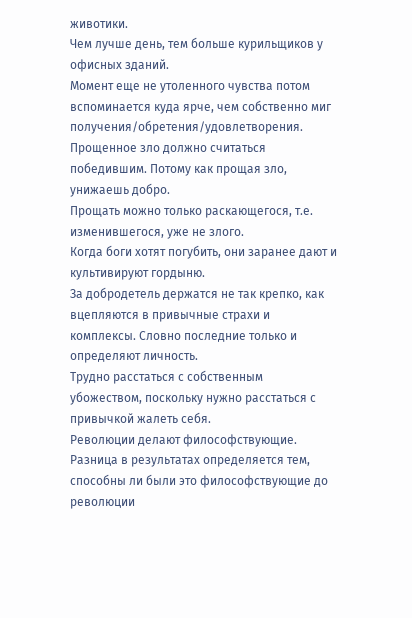животики.
Чем лучше день, тем больше курильщиков у офисных зданий.
Момент еще не утоленного чувства потом вспоминается куда ярче, чем собственно миг получения/обретения/удовлетворения.
Прощенное зло должно считаться победившим. Потому как прощая зло, унижаешь добро.
Прощать можно только раскающегося, т.е. изменившегося, уже не злого.
Когда боги хотят погубить, они заранее дают и культивируют гордыню.
За добродетель держатся не так крепко, как вцепляются в привычные страхи и комплексы. Словно последние только и определяют личность.
Трудно расстаться с собственным убожеством, поскольку нужно расстаться с привычкой жалеть себя.
Революции делают философствующие. Разница в результатах определяется тем, способны ли были это философствующие до революции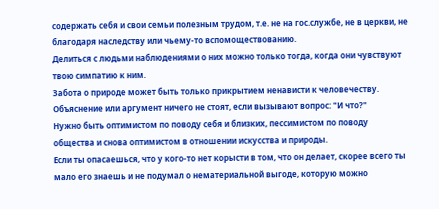содержать себя и свои семьи полезным трудом, т.е. не на гос.службе, не в церкви, не благодаря наследству или чьему-то вспомоществованию.
Делиться с людьми наблюдениями о них можно только тогда, когда они чувствуют твою симпатию к ним.
Забота о природе может быть только прикрытием ненависти к человечеству.
Объяснение или аргумент ничего не стоят, если вызывают вопрос: "И что?"
Нужно быть оптимистом по поводу себя и близких, пессимистом по поводу общества и снова оптимистом в отношении искусства и природы.
Если ты опасаешься, что у кого-то нет корысти в том, что он делает, скорее всего ты мало его знаешь и не подумал о нематериальной выгоде, которую можно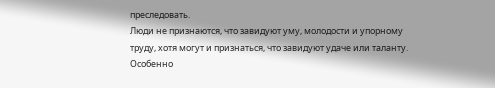преследовать.
Люди не признаются, что завидуют уму, молодости и упорному труду, хотя могут и признаться, что завидуют удаче или таланту. Особенно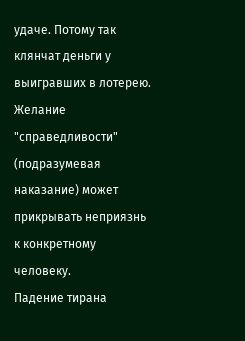удаче. Потому так клянчат деньги у выигравших в лотерею.
Желание "справедливости" (подразумевая наказание) может прикрывать неприязнь к конкретному человеку.
Падение тирана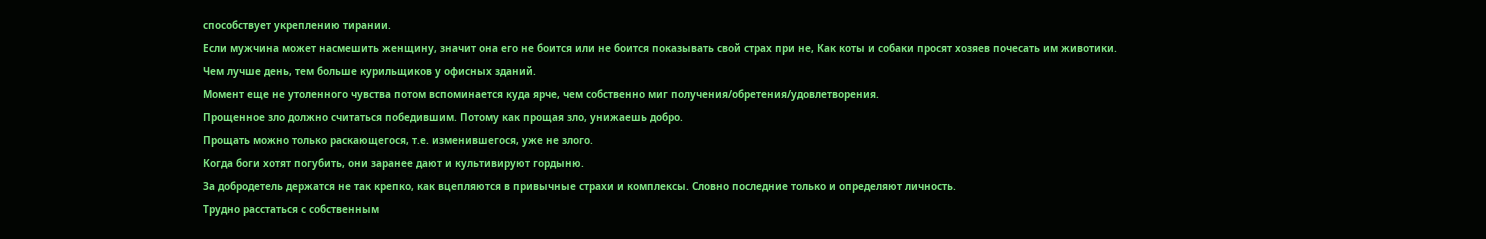способствует укреплению тирании.
Если мужчина может насмешить женщину, значит она его не боится или не боится показывать свой страх при не, Как коты и собаки просят хозяев почесать им животики.
Чем лучше день, тем больше курильщиков у офисных зданий.
Момент еще не утоленного чувства потом вспоминается куда ярче, чем собственно миг получения/обретения/удовлетворения.
Прощенное зло должно считаться победившим. Потому как прощая зло, унижаешь добро.
Прощать можно только раскающегося, т.е. изменившегося, уже не злого.
Когда боги хотят погубить, они заранее дают и культивируют гордыню.
За добродетель держатся не так крепко, как вцепляются в привычные страхи и комплексы. Словно последние только и определяют личность.
Трудно расстаться с собственным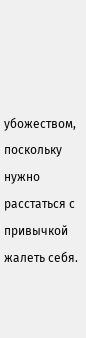убожеством, поскольку нужно расстаться с привычкой жалеть себя.